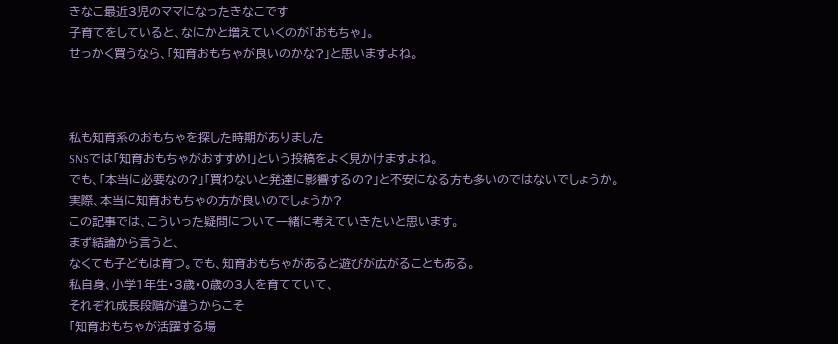きなこ最近3児のママになったきなこです
子育てをしていると、なにかと増えていくのが「おもちゃ」。
せっかく買うなら、「知育おもちゃが良いのかな?」と思いますよね。



私も知育系のおもちゃを探した時期がありました
SNSでは「知育おもちゃがおすすめ!」という投稿をよく見かけますよね。
でも、「本当に必要なの?」「買わないと発達に影響するの?」と不安になる方も多いのではないでしょうか。
実際、本当に知育おもちゃの方が良いのでしょうか?
この記事では、こういった疑問について一緒に考えていきたいと思います。
まず結論から言うと、
なくても子どもは育つ。でも、知育おもちゃがあると遊びが広がることもある。
私自身、小学1年生・3歳・0歳の3人を育てていて、
それぞれ成長段階が違うからこそ
「知育おもちゃが活躍する場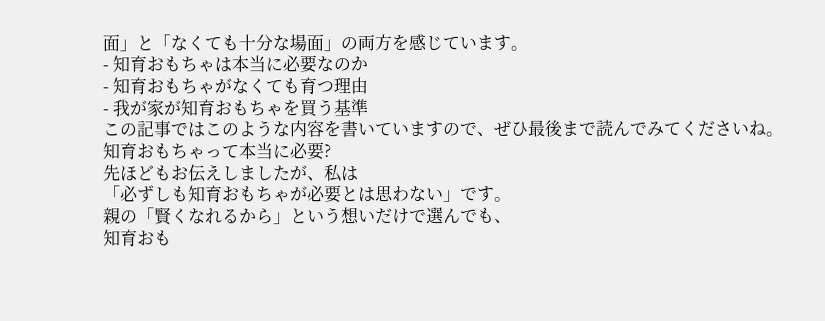面」と「なくても十分な場面」の両方を感じています。
- 知育おもちゃは本当に必要なのか
- 知育おもちゃがなくても育つ理由
- 我が家が知育おもちゃを買う基準
この記事ではこのような内容を書いていますので、ぜひ最後まで読んでみてくださいね。
知育おもちゃって本当に必要?
先ほどもお伝えしましたが、私は
「必ずしも知育おもちゃが必要とは思わない」です。
親の「賢くなれるから」という想いだけで選んでも、
知育おも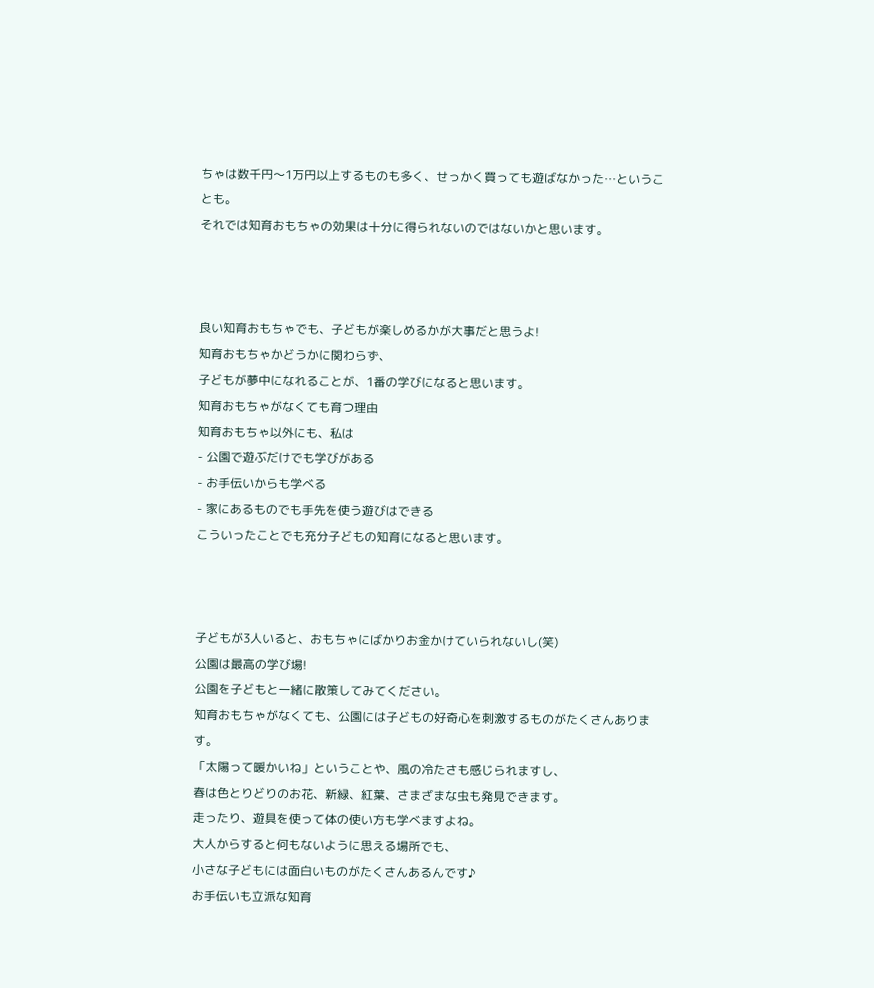ちゃは数千円〜1万円以上するものも多く、せっかく買っても遊ばなかった…ということも。
それでは知育おもちゃの効果は十分に得られないのではないかと思います。



良い知育おもちゃでも、子どもが楽しめるかが大事だと思うよ!
知育おもちゃかどうかに関わらず、
子どもが夢中になれることが、1番の学びになると思います。
知育おもちゃがなくても育つ理由
知育おもちゃ以外にも、私は
- 公園で遊ぶだけでも学びがある
- お手伝いからも学べる
- 家にあるものでも手先を使う遊びはできる
こういったことでも充分子どもの知育になると思います。



子どもが3人いると、おもちゃにばかりお金かけていられないし(笑)
公園は最高の学び場!
公園を子どもと一緒に散策してみてください。
知育おもちゃがなくても、公園には子どもの好奇心を刺激するものがたくさんあります。
「太陽って暖かいね」ということや、風の冷たさも感じられますし、
春は色とりどりのお花、新緑、紅葉、さまざまな虫も発見できます。
走ったり、遊具を使って体の使い方も学べますよね。
大人からすると何もないように思える場所でも、
小さな子どもには面白いものがたくさんあるんです♪
お手伝いも立派な知育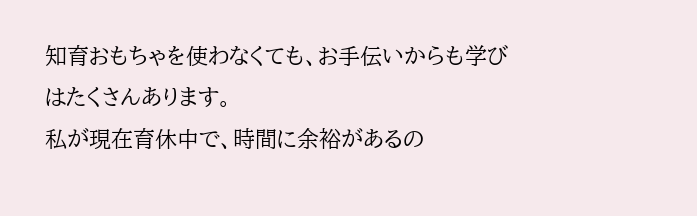知育おもちゃを使わなくても、お手伝いからも学びはたくさんあります。
私が現在育休中で、時間に余裕があるの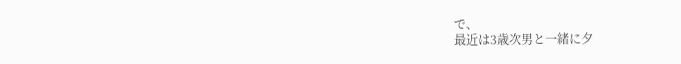で、
最近は3歳次男と一緒に夕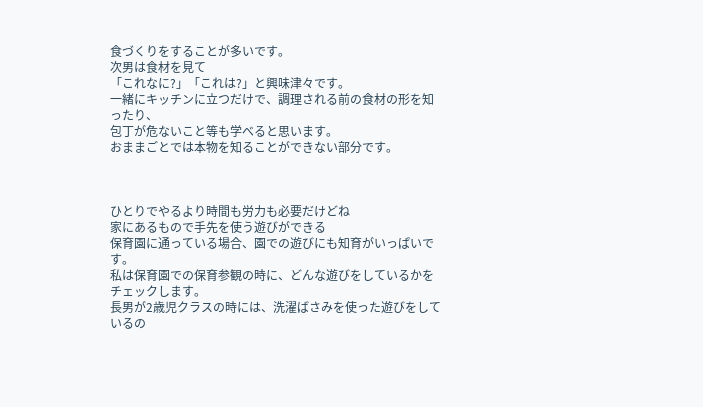食づくりをすることが多いです。
次男は食材を見て
「これなに?」「これは?」と興味津々です。
一緒にキッチンに立つだけで、調理される前の食材の形を知ったり、
包丁が危ないこと等も学べると思います。
おままごとでは本物を知ることができない部分です。



ひとりでやるより時間も労力も必要だけどね
家にあるもので手先を使う遊びができる
保育園に通っている場合、園での遊びにも知育がいっぱいです。
私は保育園での保育参観の時に、どんな遊びをしているかをチェックします。
長男が2歳児クラスの時には、洗濯ばさみを使った遊びをしているの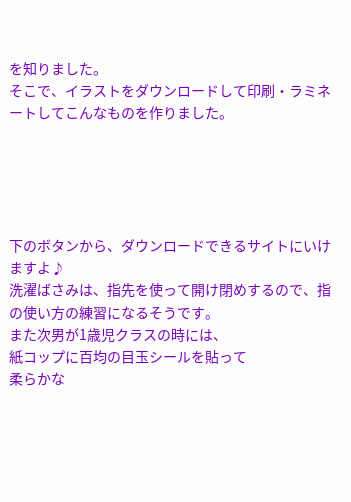を知りました。
そこで、イラストをダウンロードして印刷・ラミネートしてこんなものを作りました。





下のボタンから、ダウンロードできるサイトにいけますよ♪
洗濯ばさみは、指先を使って開け閉めするので、指の使い方の練習になるそうです。
また次男が1歳児クラスの時には、
紙コップに百均の目玉シールを貼って
柔らかな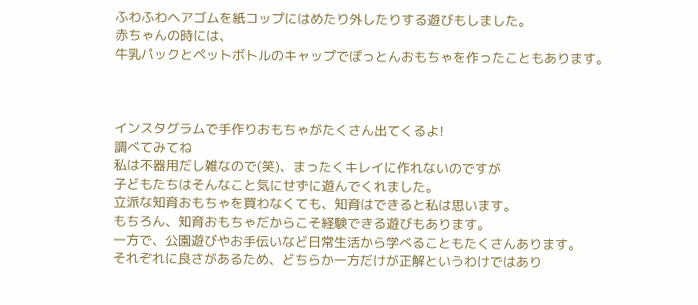ふわふわヘアゴムを紙コップにはめたり外したりする遊びもしました。
赤ちゃんの時には、
牛乳パックとペットボトルのキャップでぽっとんおもちゃを作ったこともあります。



インスタグラムで手作りおもちゃがたくさん出てくるよ!
調べてみてね
私は不器用だし雑なので(笑)、まったくキレイに作れないのですが
子どもたちはそんなこと気にせずに遊んでくれました。
立派な知育おもちゃを買わなくても、知育はできると私は思います。
もちろん、知育おもちゃだからこそ経験できる遊びもあります。
一方で、公園遊びやお手伝いなど日常生活から学べることもたくさんあります。
それぞれに良さがあるため、どちらか一方だけが正解というわけではあり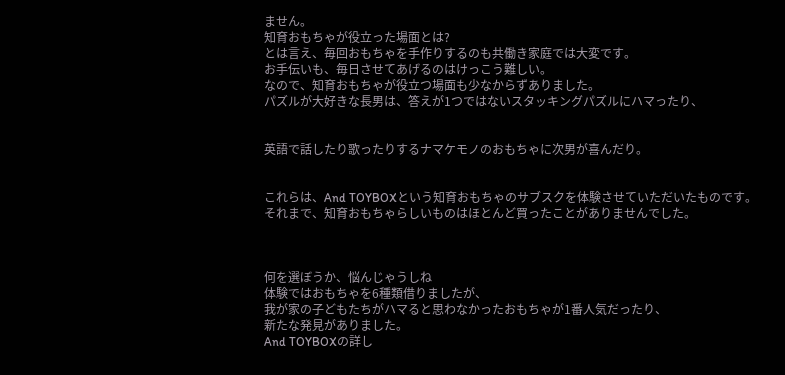ません。
知育おもちゃが役立った場面とは?
とは言え、毎回おもちゃを手作りするのも共働き家庭では大変です。
お手伝いも、毎日させてあげるのはけっこう難しい。
なので、知育おもちゃが役立つ場面も少なからずありました。
パズルが大好きな長男は、答えが1つではないスタッキングパズルにハマったり、


英語で話したり歌ったりするナマケモノのおもちゃに次男が喜んだり。


これらは、And TOYBOXという知育おもちゃのサブスクを体験させていただいたものです。
それまで、知育おもちゃらしいものはほとんど買ったことがありませんでした。



何を選ぼうか、悩んじゃうしね
体験ではおもちゃを6種類借りましたが、
我が家の子どもたちがハマると思わなかったおもちゃが1番人気だったり、
新たな発見がありました。
And TOYBOXの詳し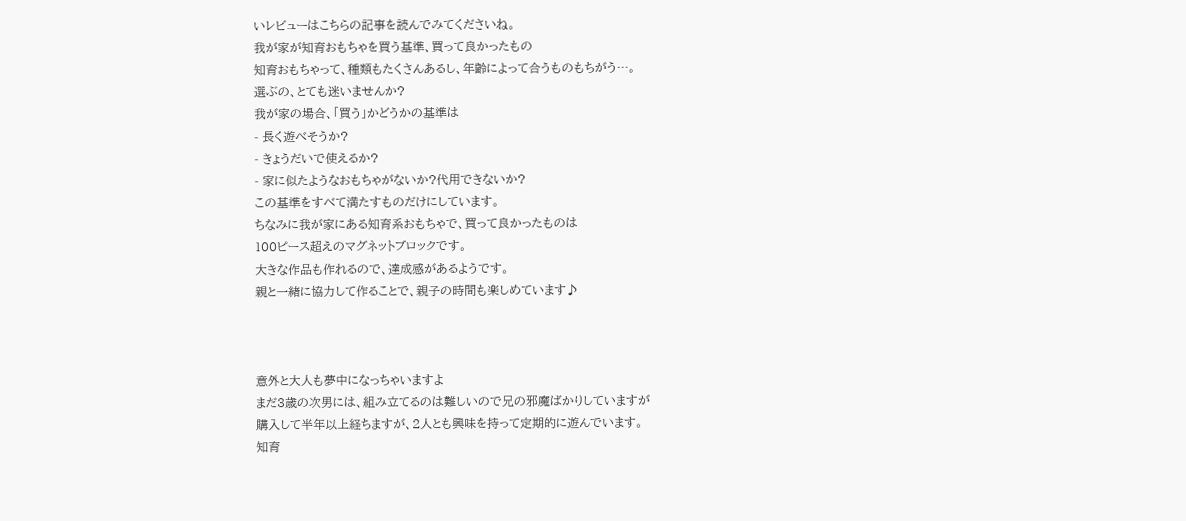いレビューはこちらの記事を読んでみてくださいね。
我が家が知育おもちゃを買う基準、買って良かったもの
知育おもちゃって、種類もたくさんあるし、年齢によって合うものもちがう…。
選ぶの、とても迷いませんか?
我が家の場合、「買う」かどうかの基準は
- 長く遊べそうか?
- きょうだいで使えるか?
- 家に似たようなおもちゃがないか?代用できないか?
この基準をすべて満たすものだけにしています。
ちなみに我が家にある知育系おもちゃで、買って良かったものは
100ピース超えのマグネットブロックです。
大きな作品も作れるので、達成感があるようです。
親と一緒に協力して作ることで、親子の時間も楽しめています♪



意外と大人も夢中になっちゃいますよ
まだ3歳の次男には、組み立てるのは難しいので兄の邪魔ばかりしていますが
購入して半年以上経ちますが、2人とも興味を持って定期的に遊んでいます。
知育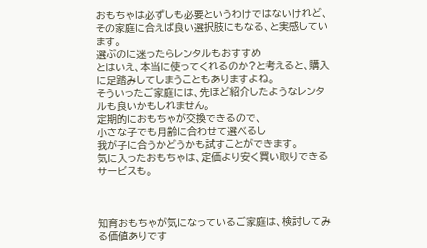おもちゃは必ずしも必要というわけではないけれど、
その家庭に合えば良い選択肢にもなる、と実感しています。
選ぶのに迷ったらレンタルもおすすめ
とはいえ、本当に使ってくれるのか?と考えると、購入に足踏みしてしまうこともありますよね。
そういったご家庭には、先ほど紹介したようなレンタルも良いかもしれません。
定期的におもちゃが交換できるので、
小さな子でも月齢に合わせて選べるし
我が子に合うかどうかも試すことができます。
気に入ったおもちゃは、定価より安く買い取りできるサービスも。



知育おもちゃが気になっているご家庭は、検討してみる価値ありです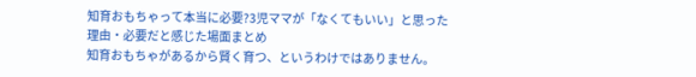知育おもちゃって本当に必要?3児ママが「なくてもいい」と思った理由・必要だと感じた場面まとめ
知育おもちゃがあるから賢く育つ、というわけではありません。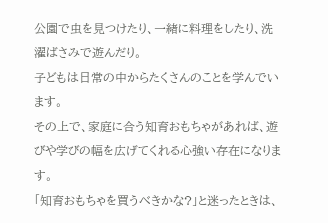公園で虫を見つけたり、一緒に料理をしたり、洗濯ばさみで遊んだり。
子どもは日常の中からたくさんのことを学んでいます。
その上で、家庭に合う知育おもちゃがあれば、遊びや学びの幅を広げてくれる心強い存在になります。
「知育おもちゃを買うべきかな?」と迷ったときは、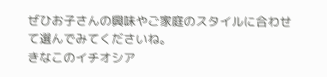ぜひお子さんの興味やご家庭のスタイルに合わせて選んでみてくださいね。
きなこのイチオシア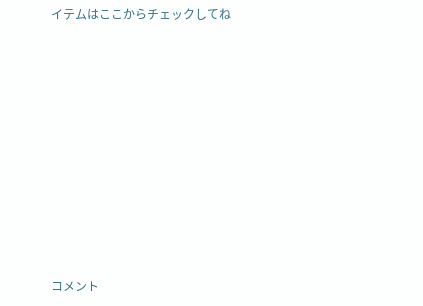イテムはここからチェックしてね










コメント